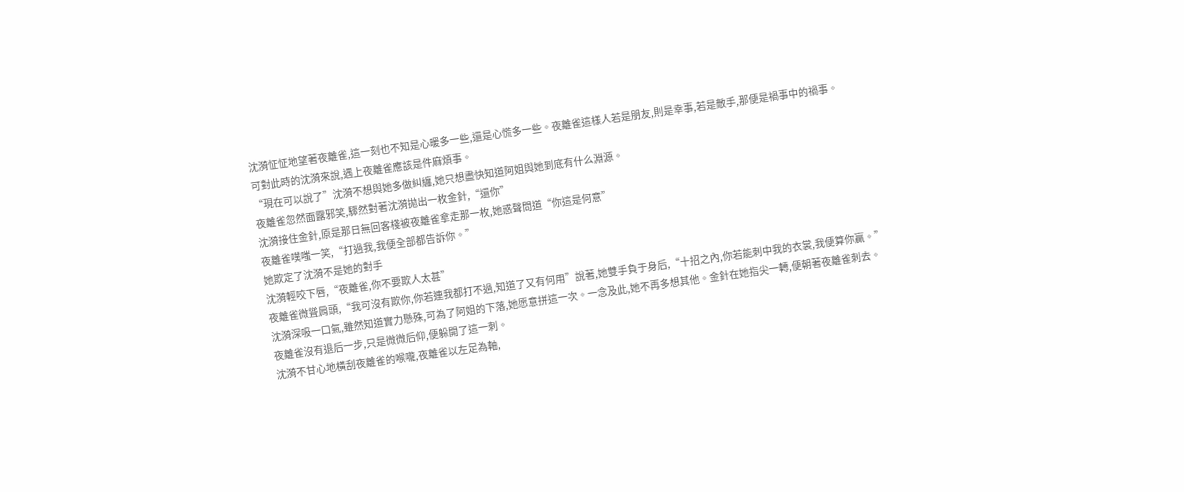沈漪怔怔地望著夜離雀,這一刻也不知是心暖多一些,還是心慌多一些。夜離雀這樣人若是朋友,則是幸事,若是敵手,那便是禍事中的禍事。
可對此時的沈漪來說,遇上夜離雀應該是件麻煩事。
“現在可以說了”沈漪不想與她多做糾纏,她只想盡快知道阿姐與她到底有什么淵源。
夜離雀忽然面露邪笑,驟然對著沈漪拋出一枚金針,“還你”
沈漪接住金針,原是那日無回客棧被夜離雀拿走那一枚,她惑聲問道“你這是何意”
夜離雀噗嗤一笑,“打過我,我便全部都告訴你。”
她欺定了沈漪不是她的對手
沈漪輕咬下唇,“夜離雀,你不要欺人太甚”
夜離雀微聳肩頭,“我可沒有欺你,你若連我都打不過,知道了又有何用”說著,她雙手負于身后,“十招之內,你若能刺中我的衣裳,我便算你贏。”
沈漪深吸一口氣,雖然知道實力懸殊,可為了阿姐的下落,她愿意拼這一次。一念及此,她不再多想其他。金針在她指尖一轉,便朝著夜離雀刺去。
夜離雀沒有退后一步,只是微微后仰,便躲開了這一刺。
沈漪不甘心地橫刮夜離雀的喉嚨,夜離雀以左足為軸,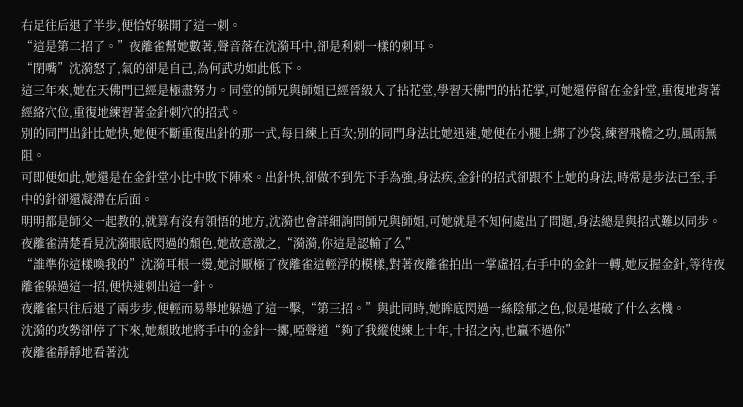右足往后退了半步,便恰好躲開了這一刺。
“這是第二招了。”夜離雀幫她數著,聲音落在沈漪耳中,卻是利刺一樣的刺耳。
“閉嘴”沈漪怒了,氣的卻是自己,為何武功如此低下。
這三年來,她在天佛門已經是極盡努力。同堂的師兄與師姐已經晉級入了拈花堂,學習天佛門的拈花掌,可她還停留在金針堂,重復地背著經絡穴位,重復地練習著金針刺穴的招式。
別的同門出針比她快,她便不斷重復出針的那一式,每日練上百次;別的同門身法比她迅速,她便在小腿上綁了沙袋,練習飛檐之功,風雨無阻。
可即便如此,她還是在金針堂小比中敗下陣來。出針快,卻做不到先下手為強,身法疾,金針的招式卻跟不上她的身法,時常是步法已至,手中的針卻還凝滯在后面。
明明都是師父一起教的,就算有沒有領悟的地方,沈漪也會詳細詢問師兄與師姐,可她就是不知何處出了問題,身法總是與招式難以同步。
夜離雀清楚看見沈漪眼底閃過的頹色,她故意激之,“漪漪,你這是認輸了么”
“誰準你這樣喚我的”沈漪耳根一燙,她討厭極了夜離雀這輕浮的模樣,對著夜離雀拍出一掌虛招,右手中的金針一轉,她反握金針,等待夜離雀躲過這一招,便快速刺出這一針。
夜離雀只往后退了兩步步,便輕而易舉地躲過了這一擊,“第三招。”與此同時,她眸底閃過一絲陰郁之色,似是堪破了什么玄機。
沈漪的攻勢卻停了下來,她頹敗地將手中的金針一擲,啞聲道“夠了我縱使練上十年,十招之內,也贏不過你”
夜離雀靜靜地看著沈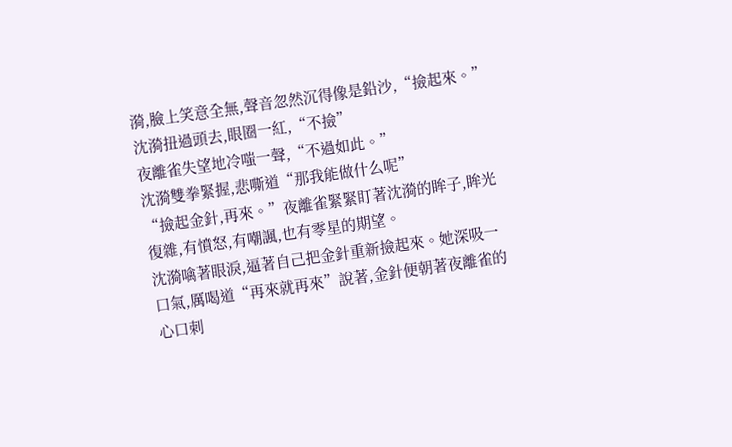漪,臉上笑意全無,聲音忽然沉得像是鉛沙,“撿起來。”
沈漪扭過頭去,眼圈一紅,“不撿”
夜離雀失望地冷嗤一聲,“不過如此。”
沈漪雙拳緊握,悲嘶道“那我能做什么呢”
“撿起金針,再來。”夜離雀緊緊盯著沈漪的眸子,眸光復雜,有憤怒,有嘲諷,也有零星的期望。
沈漪噙著眼淚,逼著自己把金針重新撿起來。她深吸一口氣,厲喝道“再來就再來”說著,金針便朝著夜離雀的心口刺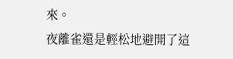來。
夜離雀還是輕松地避開了這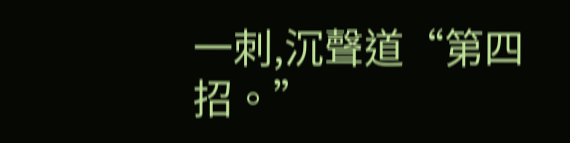一刺,沉聲道“第四招。”